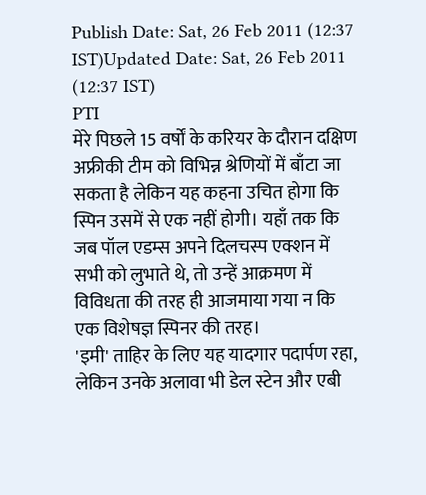Publish Date: Sat, 26 Feb 2011 (12:37 IST)Updated Date: Sat, 26 Feb 2011 (12:37 IST)
PTI
मेरे पिछले 15 वर्षों के करियर के दौरान दक्षिण अफ्रीकी टीम को विभिन्न श्रेणियों में बाँटा जा सकता है लेकिन यह कहना उचित होगा कि स्पिन उसमें से एक नहीं होगी। यहाँ तक कि जब पॉल एडम्स अपने दिलचस्प एक्शन में सभी को लुभाते थे, तो उन्हें आक्रमण में विविधता की तरह ही आजमाया गया न कि एक विशेषज्ञ स्पिनर की तरह।
'इमी' ताहिर के लिए यह यादगार पदार्पण रहा, लेकिन उनके अलावा भी डेल स्टेन और एबी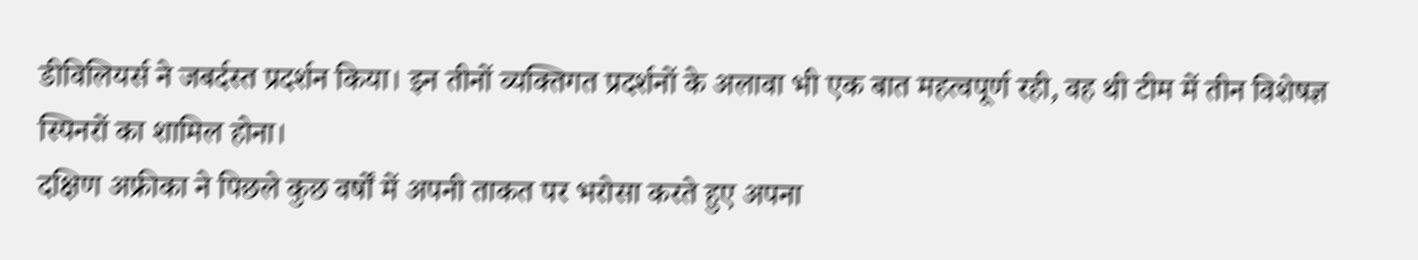डीविलियर्स ने जबर्दस्त प्रदर्शन किया। इन तीनों व्यक्तिगत प्रदर्शनों के अलावा भी एक बात महत्वपूर्ण रही, वह थी टीम में तीन विशेषज्ञ स्पिनरों का शामिल होना।
दक्षिण अफ्रीका ने पिछले कुछ वर्षों में अपनी ताकत पर भरोसा करते हुए अपना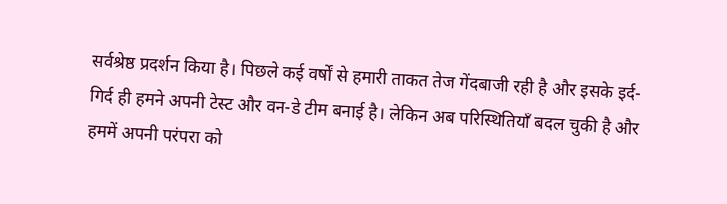सर्वश्रेष्ठ प्रदर्शन किया है। पिछले कई वर्षों से हमारी ताकत तेज गेंदबाजी रही है और इसके इर्द-गिर्द ही हमने अपनी टेस्ट और वन-डे टीम बनाई है। लेकिन अब परिस्थितियाँ बदल चुकी है और हममें अपनी परंपरा को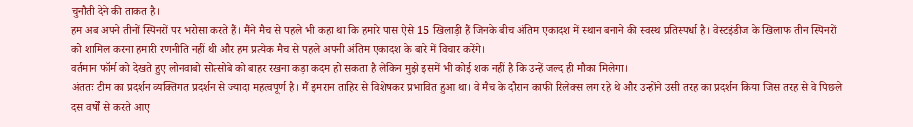चुनौती देने की ताकत है।
हम अब अपने तीनों स्पिनरों पर भरोसा करते हैं। मैंने मैच से पहले भी कहा था कि हमारे पास ऐसे 15 खिलाड़ी हैं जिनके बीच अंतिम एकादश में स्थान बनाने की स्वस्थ प्रतिस्पर्धा है। वेस्टइंडीज के खिलाफ तीन स्पिनरों को शामिल करना हमारी रणनीति नहीं थी और हम प्रत्येक मैच से पहले अपनी अंतिम एकादश के बारे में विचार करेंगे।
वर्तमान फॉर्म को देखते हुए लोनवाबो सोत्सोबे को बाहर रखना कड़ा कदम हो सकता है लेकिन मुझे इसमें भी कोई शक नहीं है कि उन्हें जल्द ही मौका मिलेगा।
अंततः टीम का प्रदर्शन व्यक्तिगत प्रदर्शन से ज्यादा महत्वपूर्ण है। मैं इमरान ताहिर से विशेषकर प्रभावित हुआ था। वे मैच के दौरान काफी रिलेक्स लग रहे थे और उन्होंने उसी तरह का प्रदर्शन किया जिस तरह से वे पिछले दस वर्षों से करते आए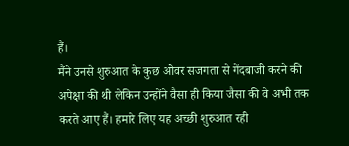हैं।
मैंने उनसे शुरुआत के कुछ ओवर सजगता से गेंदबाजी करने की अपेक्षा की थी लेकिन उन्होंने वैसा ही किया जैसा की वे अभी तक करते आए हैं। हमारे लिए यह अच्छी शुरुआत रही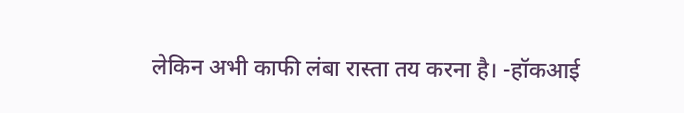लेकिन अभी काफी लंबा रास्ता तय करना है। -हॉकआई